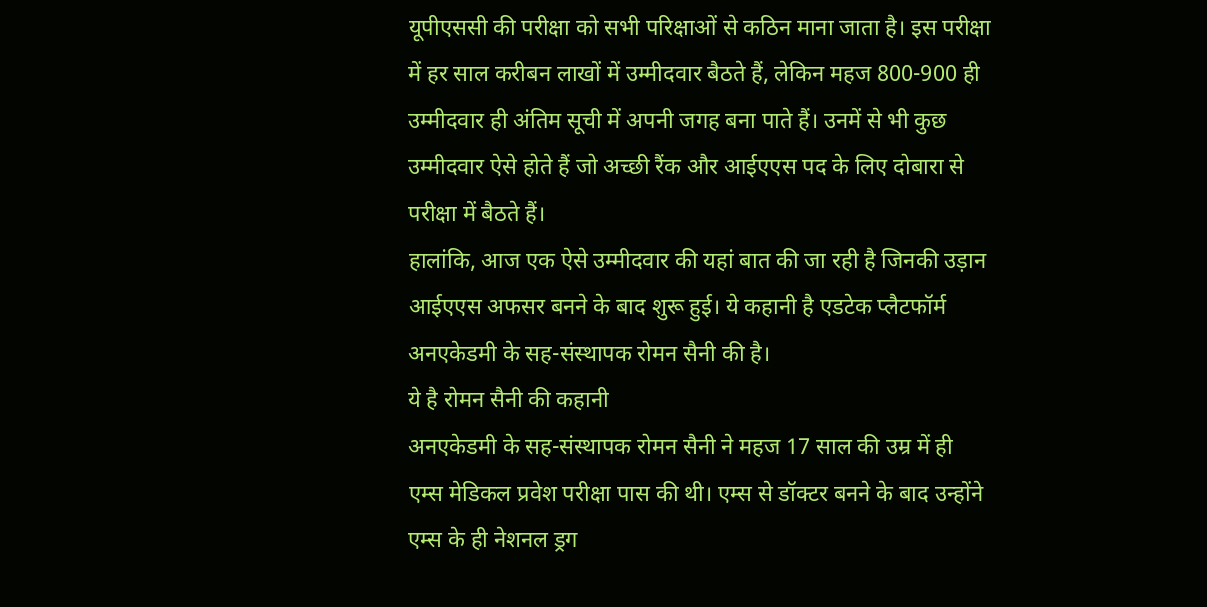यूपीएससी की परीक्षा को सभी परिक्षाओं से कठिन माना जाता है। इस परीक्षा में हर साल करीबन लाखों में उम्मीदवार बैठते हैं, लेकिन महज 800-900 ही उम्मीदवार ही अंतिम सूची में अपनी जगह बना पाते हैं। उनमें से भी कुछ उम्मीदवार ऐसे होते हैं जो अच्छी रैंक और आईएएस पद के लिए दोबारा से परीक्षा में बैठते हैं।
हालांकि, आज एक ऐसे उम्मीदवार की यहां बात की जा रही है जिनकी उड़ान आईएएस अफसर बनने के बाद शुरू हुई। ये कहानी है एडटेक प्लैटफॉर्म अनएकेडमी के सह-संस्थापक रोमन सैनी की है।
ये है रोमन सैनी की कहानी
अनएकेडमी के सह-संस्थापक रोमन सैनी ने महज 17 साल की उम्र में ही एम्स मेडिकल प्रवेश परीक्षा पास की थी। एम्स से डॉक्टर बनने के बाद उन्होंने एम्स के ही नेशनल ड्रग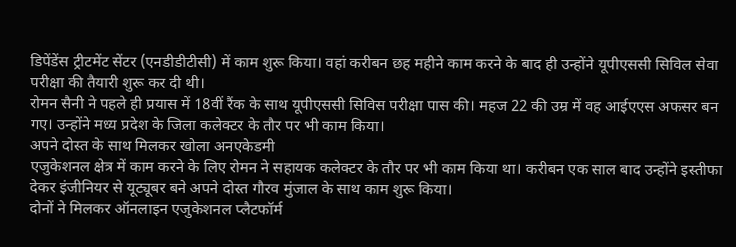डिपेंडेंस ट्रीटमेंट सेंटर (एनडीडीटीसी) में काम शुरू किया। वहां करीबन छह महीने काम करने के बाद ही उन्होंने यूपीएससी सिविल सेवा परीक्षा की तैयारी शुरू कर दी थी।
रोमन सैनी ने पहले ही प्रयास में 18वीं रैंक के साथ यूपीएससी सिविस परीक्षा पास की। महज 22 की उम्र में वह आईएएस अफसर बन गए। उन्होंने मध्य प्रदेश के जिला कलेक्टर के तौर पर भी काम किया।
अपने दोस्त के साथ मिलकर खोला अनएकेडमी
एजुकेशनल क्षेत्र में काम करने के लिए रोमन ने सहायक कलेक्टर के तौर पर भी काम किया था। करीबन एक साल बाद उन्होंने इस्तीफा देकर इंजीनियर से यूट्यूबर बने अपने दोस्त गौरव मुंजाल के साथ काम शुरू किया।
दोनों ने मिलकर ऑनलाइन एजुकेशनल प्लैटफॉर्म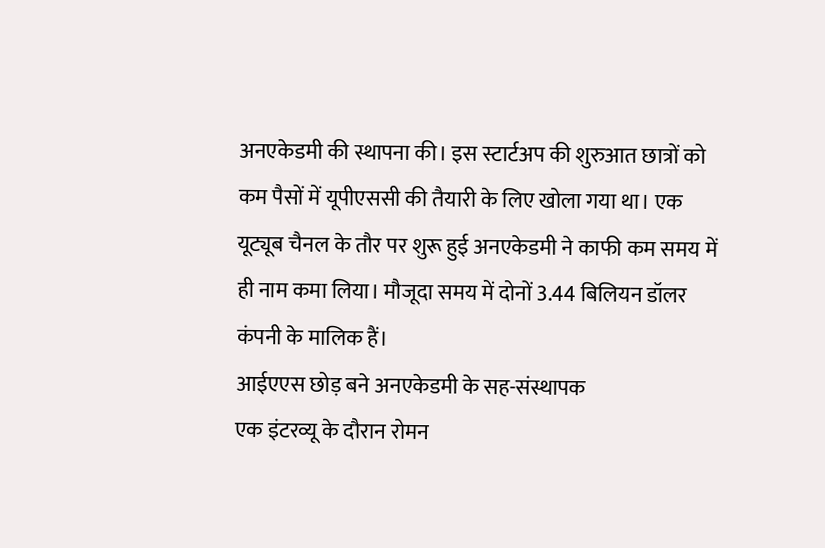अनएकेडमी की स्थापना की। इस स्टार्टअप की शुरुआत छात्रों को कम पैसों में यूपीएससी की तैयारी के लिए खोला गया था। एक यूट्यूब चैनल के तौर पर शुरू हुई अनएकेडमी ने काफी कम समय में ही नाम कमा लिया। मौजूदा समय में दोनों 3.44 बिलियन डॉलर कंपनी के मालिक हैं।
आईएएस छोड़ बने अनएकेडमी के सह-संस्थापक
एक इंटरव्यू के दौरान रोमन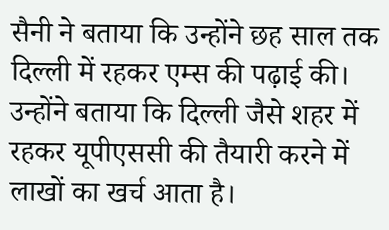सैनी ने बताया कि उन्होंने छह साल तक दिल्ली में रहकर एम्स की पढ़ाई की। उन्होंने बताया कि दिल्ली जैसे शहर में रहकर यूपीएससी की तैयारी करने में लाखों का खर्च आता है।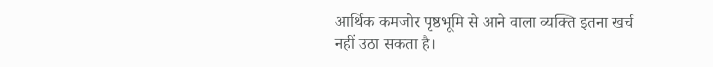आर्थिक कमजोर पृष्ठभूमि से आने वाला व्यक्ति इतना खर्च नहीं उठा सकता है।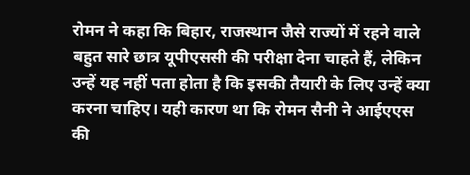रोमन ने कहा कि बिहार, राजस्थान जैसे राज्यों में रहने वाले बहुत सारे छात्र यूपीएससी की परीक्षा देना चाहते हैं, लेकिन उन्हें यह नहीं पता होता है कि इसकी तैयारी के लिए उन्हें क्या करना चाहिए। यही कारण था कि रोमन सैनी ने आईएएस की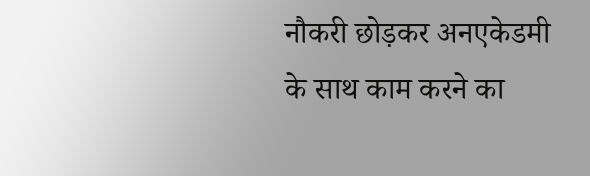नौकरी छोड़कर अनएकेडमी के साथ काम करने का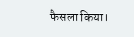फैसला किया।